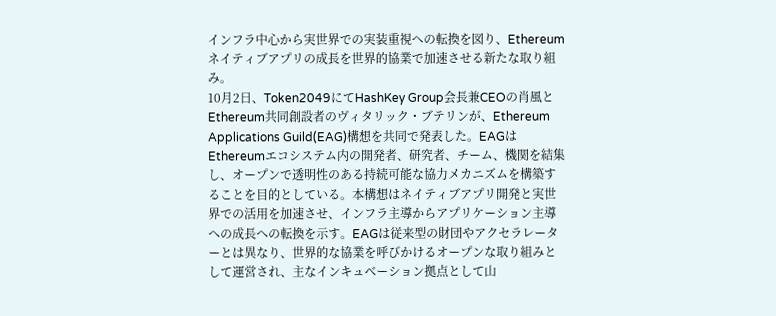インフラ中心から実世界での実装重視への転換を図り、Ethereumネイティブアプリの成長を世界的協業で加速させる新たな取り組み。
10月2日、Token2049にてHashKey Group会長兼CEOの肖風とEthereum共同創設者のヴィタリック・ブテリンが、Ethereum Applications Guild(EAG)構想を共同で発表した。EAGはEthereumエコシステム内の開発者、研究者、チーム、機関を結集し、オープンで透明性のある持続可能な協力メカニズムを構築することを目的としている。本構想はネイティブアプリ開発と実世界での活用を加速させ、インフラ主導からアプリケーション主導への成長への転換を示す。EAGは従来型の財団やアクセラレーターとは異なり、世界的な協業を呼びかけるオープンな取り組みとして運営され、主なインキュベーション拠点として山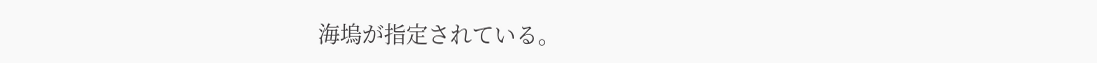海塢が指定されている。